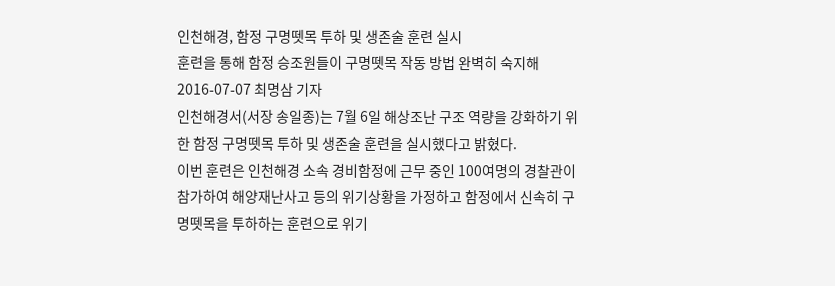인천해경, 함정 구명뗏목 투하 및 생존술 훈련 실시
훈련을 통해 함정 승조원들이 구명뗏목 작동 방법 완벽히 숙지해
2016-07-07 최명삼 기자
인천해경서(서장 송일종)는 7월 6일 해상조난 구조 역량을 강화하기 위한 함정 구명뗏목 투하 및 생존술 훈련을 실시했다고 밝혔다.
이번 훈련은 인천해경 소속 경비함정에 근무 중인 100여명의 경찰관이 참가하여 해양재난사고 등의 위기상황을 가정하고 함정에서 신속히 구명뗏목을 투하하는 훈련으로 위기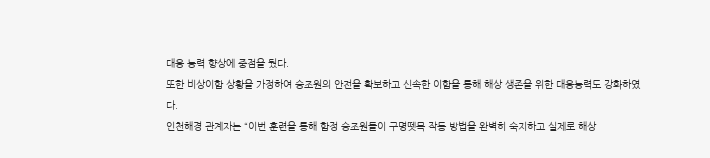대응 능력 향상에 중점을 뒀다.
또한 비상이함 상황을 가정하여 승조원의 안전을 확보하고 신속한 이함을 통해 해상 생존을 위한 대응능력도 강화하였다.
인천해경 관계자는 “이번 훈련을 통해 함정 승조원들이 구명뗏목 작동 방법을 완벽히 숙지하고 실제로 해상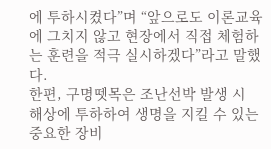에 투하시켰다”며 “앞으로도 이론교육에 그치지 않고 현장에서 직접 체험하는 훈련을 적극 실시하겠다”라고 말했다.
한편, 구명뗏목은 조난선박 발생 시 해상에 투하하여 생명을 지킬 수 있는 중요한 장비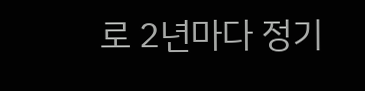로 2년마다 정기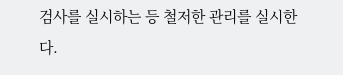검사를 실시하는 등 철저한 관리를 실시한다.